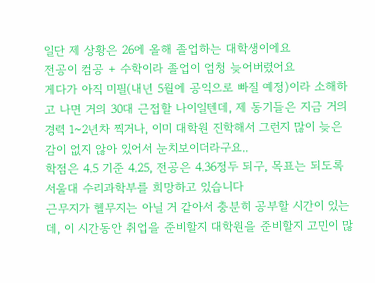일단 제 상황은 26에 올해 졸업하는 대학생이에요
전공이 컴공 + 수학이라 졸업이 엄청 늦어버렸어요
게다가 아직 미필(내년 5월에 공익으로 빠질 예정)이라 소해하고 나면 거의 30대 근접할 나이일텐데, 제 동기들은 지금 거의 경력 1~2년차 찍거나, 이미 대학원 진학해서 그런지 많이 늦은 감이 없지 않아 있어서 눈치보이더라구요..
학점은 4.5 기준 4.25, 전공은 4.36정두 되구, 목표는 되도록 서울대 수리과학부를 희망하고 있습니다
근무지가 헬무지는 아닐 거 같아서 충분히 공부할 시간이 있는데, 이 시간동안 취업을 준비할지 대학원을 준비할지 고민이 많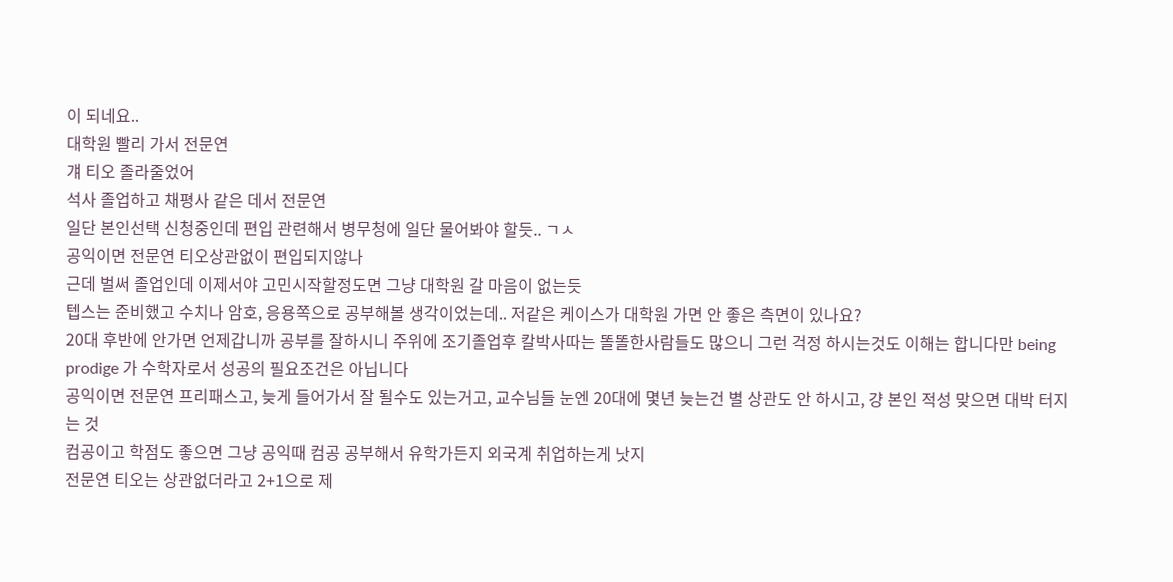이 되네요..
대학원 빨리 가서 전문연
걔 티오 졸라줄었어
석사 졸업하고 채평사 같은 데서 전문연
일단 본인선택 신청중인데 편입 관련해서 병무청에 일단 물어봐야 할듯.. ㄱㅅ
공익이면 전문연 티오상관없이 편입되지않나
근데 벌써 졸업인데 이제서야 고민시작할정도면 그냥 대학원 갈 마음이 없는듯
텝스는 준비했고 수치나 암호, 응용쪽으로 공부해볼 생각이었는데.. 저같은 케이스가 대학원 가면 안 좋은 측면이 있나요?
20대 후반에 안가면 언제갑니까 공부를 잘하시니 주위에 조기졸업후 칼박사따는 똘똘한사람들도 많으니 그런 걱정 하시는것도 이해는 합니다만 being prodige 가 수학자로서 성공의 필요조건은 아닙니다
공익이면 전문연 프리패스고, 늦게 들어가서 잘 될수도 있는거고, 교수님들 눈엔 20대에 몇년 늦는건 별 상관도 안 하시고, 걍 본인 적성 맞으면 대박 터지는 것
컴공이고 학점도 좋으면 그냥 공익때 컴공 공부해서 유학가든지 외국계 취업하는게 낫지
전문연 티오는 상관없더라고 2+1으로 제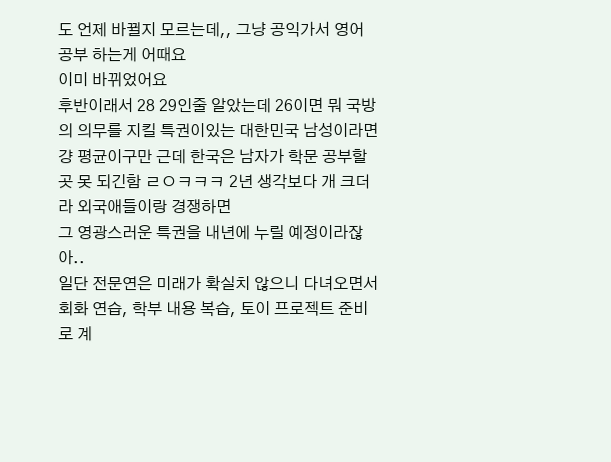도 언제 바뀔지 모르는데,, 그냥 공익가서 영어공부 하는게 어때요
이미 바뀌었어요
후반이래서 28 29인줄 알았는데 26이면 뭐 국방의 의무를 지킬 특권이있는 대한민국 남성이라면 걍 평균이구만 근데 한국은 남자가 학문 공부할 곳 못 되긴함 ㄹㅇㅋㅋㅋ 2년 생각보다 개 크더라 외국애들이랑 경쟁하면
그 영광스러운 특권을 내년에 누릴 예정이라잖아..
일단 전문연은 미래가 확실치 않으니 다녀오면서 회화 연습, 학부 내용 복습, 토이 프로젝트 준비로 계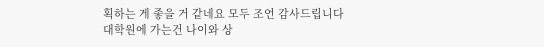획하는 게 좋을 거 같네요 모두 조언 감사드립니다
대학원에 가는건 나이와 상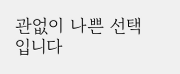관없이 나쁜 선택입니다